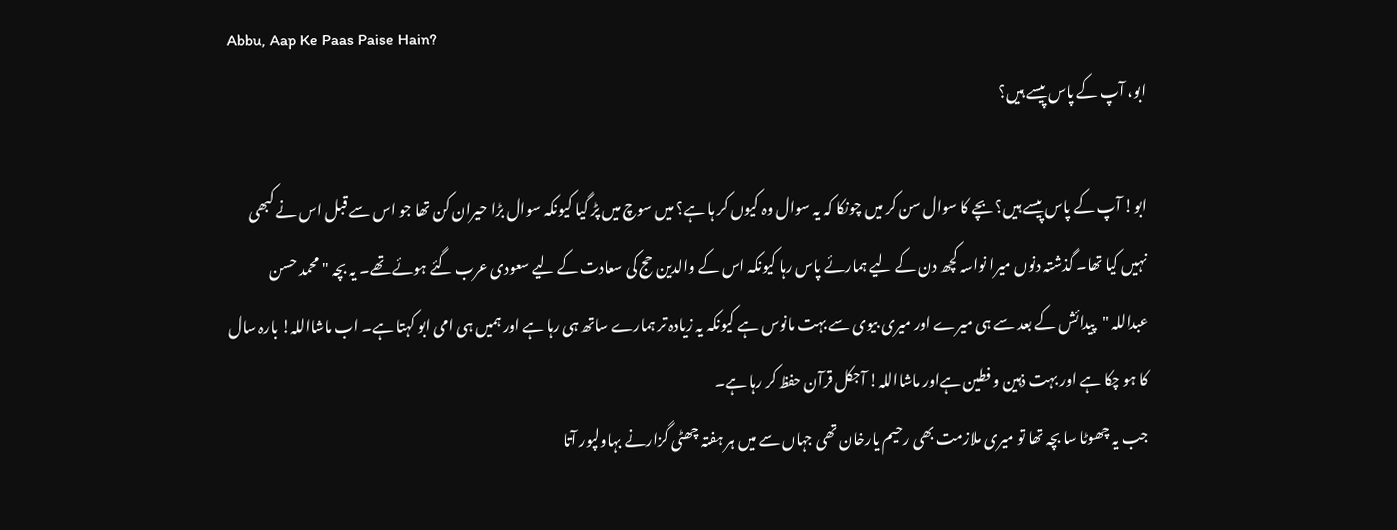Abbu, Aap Ke Paas Paise Hain?
ابو، آپ کے پاس پیسے ہیں؟

ابو! آپ کے پاس پیسے ہیں؟ بچے کا سوال سن کر میں چونکا کہ یہ سوال وہ کیوں کر ہا ہے؟ میں سوچ میں پڑ گیا کیونکہ سوال بڑا حیران کن تھا جو اس سے قبل اس نے کبھی نہیں کیا تھا۔ گذشتہ دنوں میرا نواسہ کچھ دن کے لیے ہمارئے پاس رہا کیونکہ اس کے والدین حج کی سعادت کے لیے سعودی عرب گئے ہوئے تھے۔ یہ بچہ "محمد حسن عبداللہ "پیدائش کے بعد سے ہی میرے اور میری بیوی سے بہت مانوس ہے کیونکہ یہ زیادہ تر ہمارے ساتھ ہی رہا ہے اور ہمیں ہی امی ابو کہتا ہے۔ اب ماشااللہ! بارہ سال کا ہو چکا ہے اور بہت ذہین و فطین ہےاور ماشااللہ! آجکل قرآن حفظ کر رہا ہے۔
جب یہ چھوٹا سا بچہ تھا تو میری ملازمت بھی رحیم یارخان تھی جہاں سے میں ہر ہفتہ چھٹی گزارنے بہاولپور آتا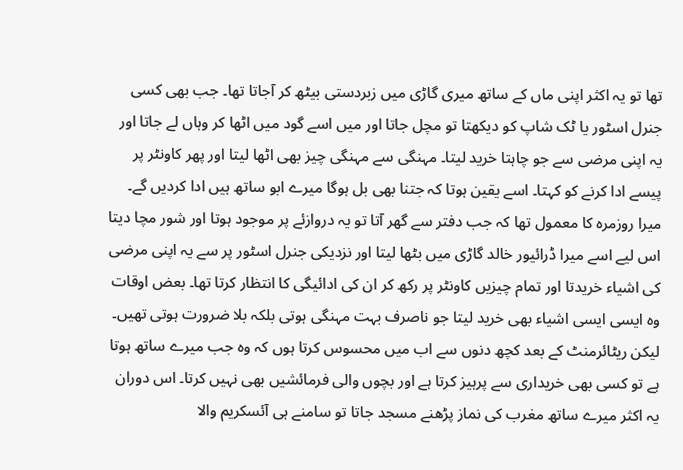تھا تو یہ اکثر اپنی ماں کے ساتھ میری گاڑی میں زبردستی بیٹھ کر آجاتا تھا۔ جب بھی کسی جنرل اسٹور یا ٹک شاپ کو دیکھتا تو مچل جاتا اور میں اسے گود میں اٹھا کر وہاں لے جاتا اور یہ اپنی مرضی سے جو چاہتا خرید لیتا۔ مہنگی سے مہنگی چیز بھی اٹھا لیتا اور پھر کاونٹر پر پیسے ادا کرنے کو کہتا۔ اسے یقین ہوتا کہ جتنا بھی بل ہوگا میرے ابو ساتھ ہیں ادا کردیں گے۔ میرا روزمرہ کا معمول تھا کہ جب دفتر سے گھر آتا تو یہ دروازئے پر موجود ہوتا اور شور مچا دیتا اس لیے اسے میرا ڈرائیور خالد گاڑی میں بٹھا لیتا اور نزدیکی جنرل اسٹور پر سے یہ اپنی مرضی کی اشیاء خریدتا اور تمام چیزیں کاونٹر پر رکھ کر ان کی ادائیگی کا انتظار کرتا تھا۔ بعض اوقات وہ ایسی ایسی اشیاء بھی خرید لیتا جو ناصرف بہت مہنگی ہوتی بلکہ بلا ضرورت ہوتی تھیں۔
لیکن ریٹائرمنٹ کے بعد کچھ دنوں سے اب میں محسوس کرتا ہوں کہ وہ جب میرے ساتھ ہوتا ہے تو کسی بھی خریداری سے پرہیز کرتا ہے اور بچوں والی فرمائشیں بھی نہیں کرتا۔ اس دوران یہ اکثر میرے ساتھ مغرب کی نماز پڑھنے مسجد جاتا تو سامنے ہی آئسکریم والا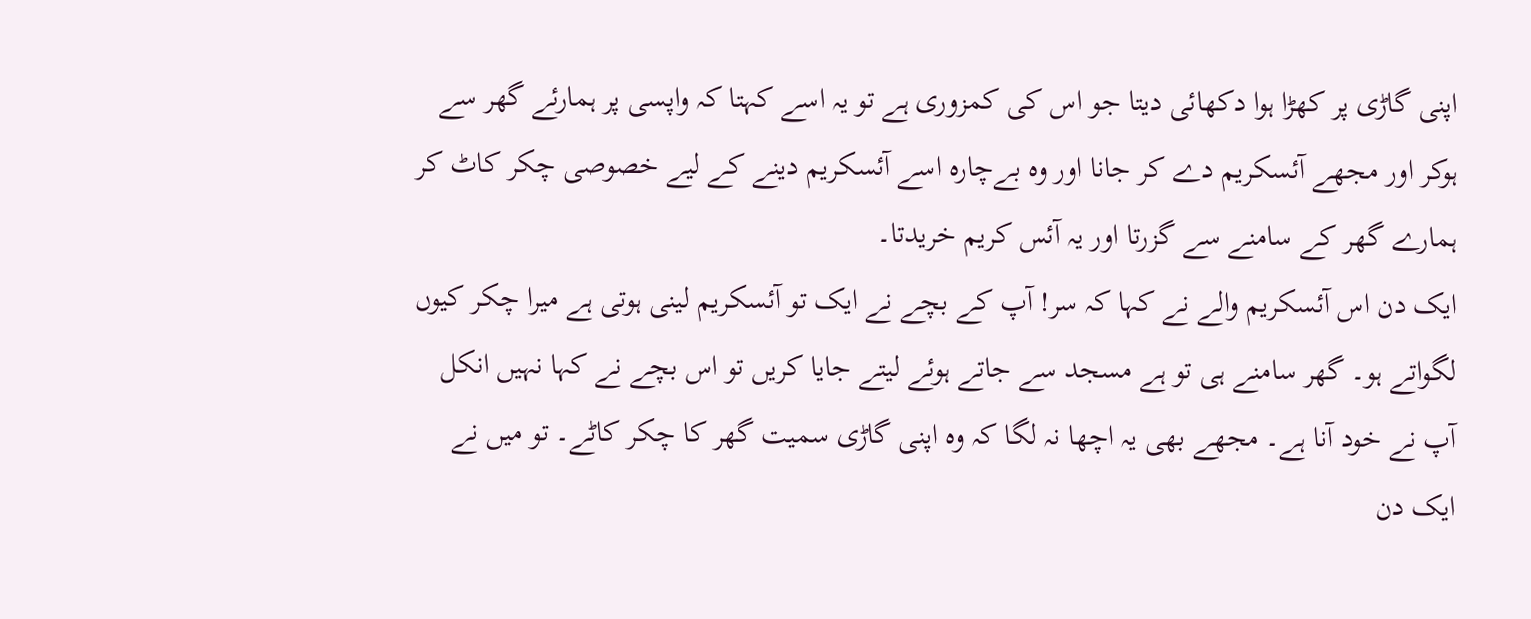اپنی گاڑی پر کھڑا ہوا دکھائی دیتا جو اس کی کمزوری ہے تو یہ اسے کہتا کہ واپسی پر ہمارئے گھر سے ہوکر اور مجھے آئسکریم دے کر جانا اور وہ بےچارہ اسے آئسکریم دینے کے لیے خصوصی چکر کاٹ کر ہمارے گھر کے سامنے سے گزرتا اور یہ آئس کریم خریدتا۔
ایک دن اس آئسکریم والے نے کہا کہ سر! آپ کے بچے نے ایک تو آئسکریم لینی ہوتی ہے میرا چکر کیوں لگواتے ہو۔ گھر سامنے ہی تو ہے مسجد سے جاتے ہوئے لیتے جایا کریں تو اس بچے نے کہا نہیں انکل آپ نے خود آنا ہے۔ مجھے بھی یہ اچھا نہ لگا کہ وہ اپنی گاڑی سمیت گھر کا چکر کاٹے۔ تو میں نے ایک دن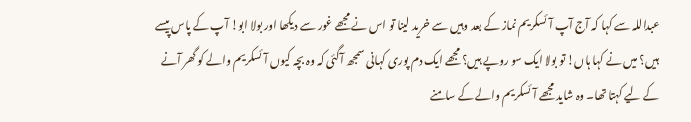عبداللہ سے کہا کہ آج آپ آئسکریم نماز کے بعد وہیں سے خرید لینا تو اس نے مجھے غور سے دیکھا اور بولا ابو! آپ کے پاس پیسے ہیں؟ میں نے کہا ہاں! تو بولا ایک سو روپے ہیں؟ مجھے ایک دم پوری کہانی سمجھ آگئی کہ وہ بچہ کیوں آئسکریم والے کو گھر آنے کے لیے کہتا تھا۔ وہ شاید مجھے آئسکریم والے کے سامنے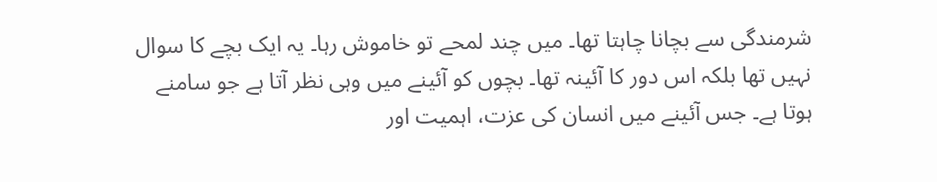شرمندگی سے بچانا چاہتا تھا۔ میں چند لمحے تو خاموش رہا۔ یہ ایک بچے کا سوال نہیں تھا بلکہ اس دور کا آئینہ تھا۔ بچوں کو آئینے میں وہی نظر آتا ہے جو سامنے ہوتا ہے۔ جس آئینے میں انسان کی عزت، اہمیت اور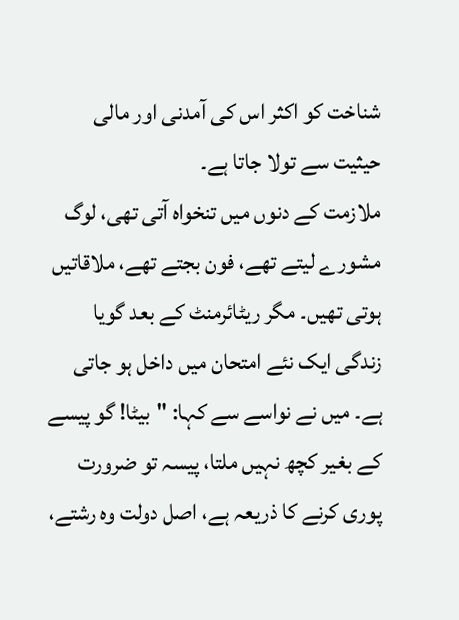شناخت کو اکثر اس کی آمدنی اور مالی حیثیت سے تولا جاتا ہے۔
ملازمت کے دنوں میں تنخواہ آتی تھی، لوگ مشورے لیتے تھے، فون بجتے تھے، ملاقاتیں ہوتی تھیں۔ مگر ریٹائرمنٹ کے بعد گویا زندگی ایک نئے امتحان میں داخل ہو جاتی ہے۔ میں نے نواسے سے کہا: "بیٹا! گو پیسے کے بغیر کچھ نہیں ملتا، پیسہ تو ضرورت پوری کرنے کا ذریعہ ہے، اصل دولت وہ رشتے،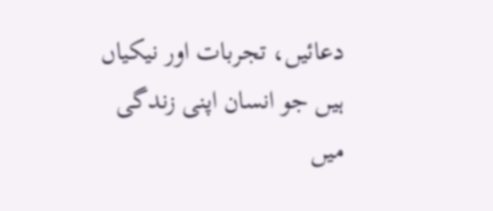دعائیں، تجربات اور نیکیاں ہیں جو انسان اپنی زندگی میں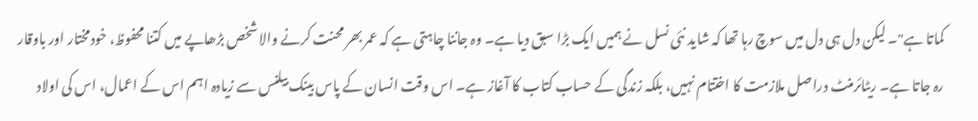کماتا ہے"۔ لیکن دل ہی دل میں سوچ رہا تھا کہ شاید نئی نسل نے ہمیں ایک بڑا سبق دیا ہے۔ وہ جاننا چاہتی ہے کہ عمر بھر محنت کرنے والا شخص بڑھاپے میں کتنا محفوظ، خودمختار اور باوقار رہ جاتا ہے۔ ریٹائرمنٹ دراصل ملازمت کا اختتام نہیں، بلکہ زندگی کے حساب کتاب کا آغاز ہے۔ اس وقت انسان کے پاس بینک بیلنس سے زیادہ اہم اس کے اعمال، اس کی اولاد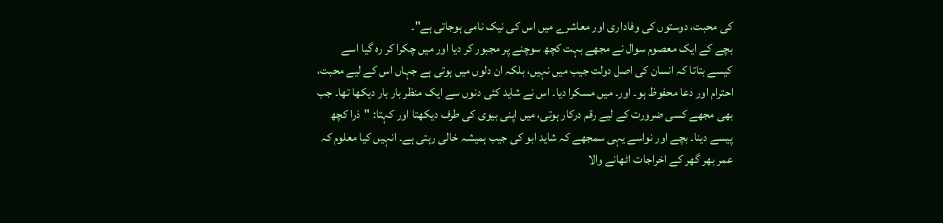کی محبت، دوستوں کی وفاداری اور معاشرے میں اس کی نیک نامی ہوجاتی ہے"۔
بچے کے ایک معصوم سوال نے مجھے بہت کچھ سوچنے پر مجبور کر دیا اور میں چکرا کر رہ گیا اسے کیسے بتاتا کہ انسان کی اصل دولت جیب میں نہیں، بلکہ ان دلوں میں ہوتی ہے جہاں اس کے لیے محبت، احترام اور دعا محفوظ ہو۔ اور۔ میں مسکرا دیا۔ اس نے شاید کئی دنوں سے ایک منظر بار بار دیکھا تھا۔ جب بھی مجھے کسی ضرورت کے لیے رقم درکار ہوتی، میں اپنی بیوی کی طرف دیکھتا اور کہتا: "ذرا کچھ پیسے دینا۔ بچے اور نواسے یہی سمجھے کہ شاید ابو کی جیب ہمیشہ خالی رہتی ہے۔ انہیں کیا معلوم کہ عمر بھر گھر کے اخراجات اٹھانے والا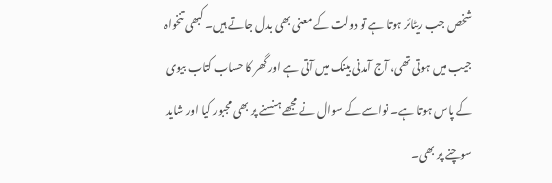شخص جب ریٹائر ہوتا ہے تو دولت کے معنی بھی بدل جاتے ہیں۔ کبھی تنخواہ جیب میں ہوتی تھی، آج آمدنی بینک میں آتی ہے اور گھر کا حساب کتاب بیوی کے پاس ہوتا ہے۔ نواسے کے سوال نے مجھے ہنسنے پر بھی مجبور کیا اور شاید سوچنے پر بھی۔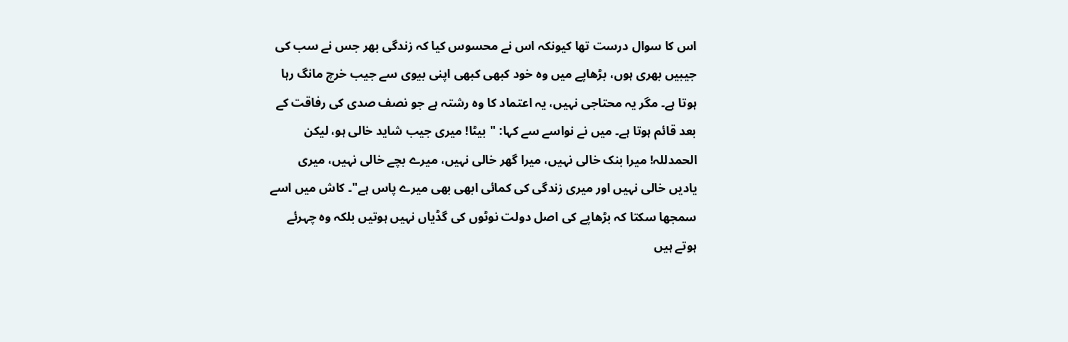اس کا سوال درست تھا کیونکہ اس نے محسوس کیا کہ زندگی بھر جس نے سب کی جیبیں بھری ہوں، بڑھاپے میں وہ خود کبھی کبھی اپنی بیوی سے جیب خرچ مانگ رہا ہوتا ہے۔ مگر یہ محتاجی نہیں، یہ اعتماد کا وہ رشتہ ہے جو نصف صدی کی رفاقت کے بعد قائم ہوتا ہے۔ میں نے نواسے سے کہا: "بیٹا! میری جیب شاید خالی ہو، لیکن الحمدللہ! میرا بنک خالی نہیں، میرا گھر خالی نہیں، میرے بچے خالی نہیں، میری یادیں خالی نہیں اور میری زندگی کی کمائی ابھی بھی میرے پاس ہے"۔ کاش میں اسے سمجھا سکتا کہ بڑھاپے کی اصل دولت نوٹوں کی گڈیاں نہیں ہوتیں بلکہ وہ چہرئے ہوتے ہیں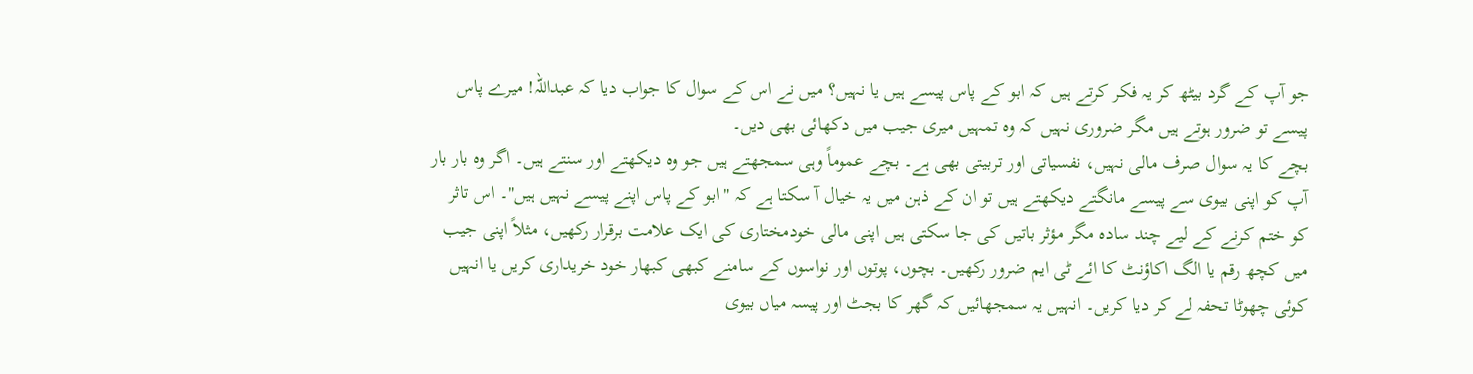جو آپ کے گرد بیٹھ کر یہ فکر کرتے ہیں کہ ابو کے پاس پیسے ہیں یا نہیں؟ میں نے اس کے سوال کا جواب دیا کہ عبداللہ! میرے پاس پیسے تو ضرور ہوتے ہیں مگر ضروری نہیں کہ وہ تمہیں میری جیب میں دکھائی بھی دیں۔
بچے کا یہ سوال صرف مالی نہیں، نفسیاتی اور تربیتی بھی ہے۔ بچے عموماً وہی سمجھتے ہیں جو وہ دیکھتے اور سنتے ہیں۔ اگر وہ بار بار آپ کو اپنی بیوی سے پیسے مانگتے دیکھتے ہیں تو ان کے ذہن میں یہ خیال آ سکتا ہے کہ "ابو کے پاس اپنے پیسے نہیں ہیں"۔ اس تاثر کو ختم کرنے کے لیے چند سادہ مگر مؤثر باتیں کی جا سکتی ہیں اپنی مالی خودمختاری کی ایک علامت برقرار رکھیں، مثلاً اپنی جیب میں کچھ رقم یا الگ اکاؤنٹ کا ائے ٹی ایم ضرور رکھیں۔ بچوں، پوتوں اور نواسوں کے سامنے کبھی کبھار خود خریداری کریں یا انہیں کوئی چھوٹا تحفہ لے کر دیا کریں۔ انہیں یہ سمجھائیں کہ گھر کا بجٹ اور پیسہ میاں بیوی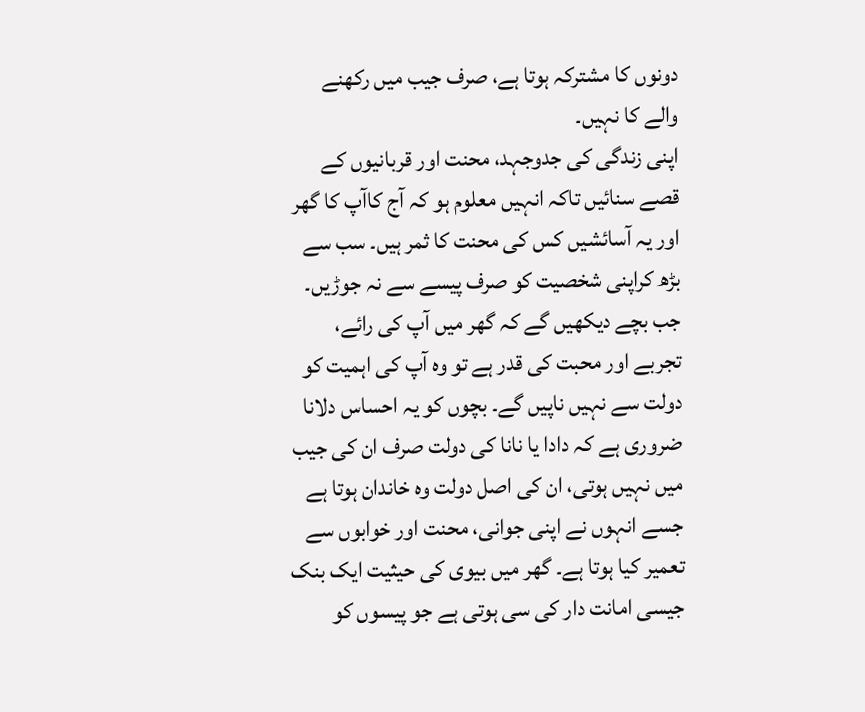دونوں کا مشترکہ ہوتا ہے، صرف جیب میں رکھنے والے کا نہیں۔
اپنی زندگی کی جدوجہد، محنت اور قربانیوں کے قصے سنائیں تاکہ انہیں معلوم ہو کہ آج کاآپ کا گھر اور یہ آسائشیں کس کی محنت کا ثمر ہیں۔ سب سے بڑھ کراپنی شخصیت کو صرف پیسے سے نہ جوڑیں۔ جب بچے دیکھیں گے کہ گھر میں آپ کی رائے، تجربے اور محبت کی قدر ہے تو وہ آپ کی اہمیت کو دولت سے نہیں ناپیں گے۔ بچوں کو یہ احساس دلانا ضروری ہے کہ دادا یا نانا کی دولت صرف ان کی جیب میں نہیں ہوتی، ان کی اصل دولت وہ خاندان ہوتا ہے جسے انہوں نے اپنی جوانی، محنت اور خوابوں سے تعمیر کیا ہوتا ہے۔ گھر میں بیوی کی حیثیت ایک بنک جیسی امانت دار کی سی ہوتی ہے جو پیسوں کو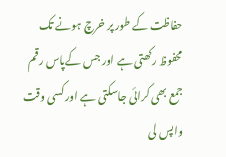حفاظت کے طور پر خرچ ہونے تک محفوظ رکھتی ہے اور جس کےپاس رقم جمع بھی کرائی جاسکتی ہے اور کسی وقت واپس لی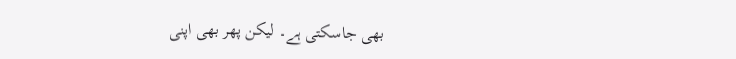بھی جاسکتی ہے۔ لیکن پھر بھی اپنی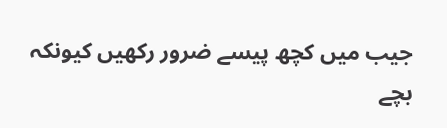جیب میں کچھ پیسے ضرور رکھیں کیونکہ بچے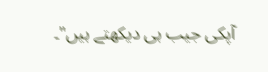آپکی جیب ہی دیکھتے ہیں"۔